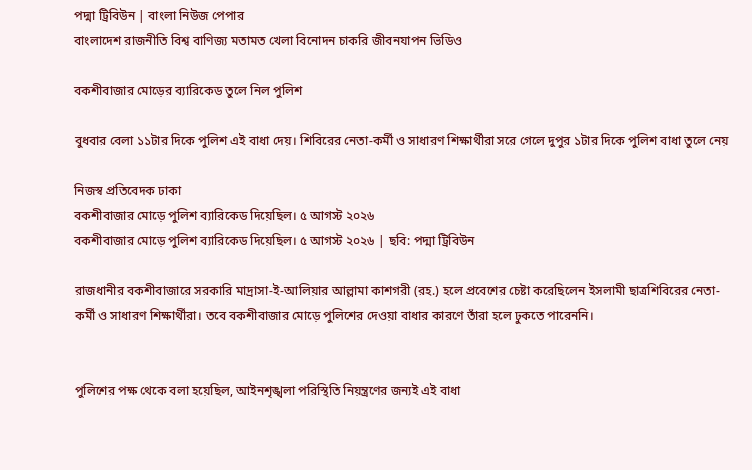পদ্মা ট্রিবিউন | বাংলা নিউজ পেপার
বাংলাদেশ রাজনীতি বিশ্ব বাণিজ্য মতামত খেলা বিনোদন চাকরি জীবনযাপন ভিডিও

বকশীবাজার মোড়ের ব্যারিকেড তুলে নিল পুলিশ

বুধবার বেলা ১১টার দিকে পুলিশ এই বাধা দেয়। শিবিরের নেতা-কর্মী ও সাধারণ শিক্ষার্থীরা সরে গেলে দুপুর ১টার দিকে পুলিশ বাধা তুলে নেয়

নিজস্ব প্রতিবেদক ঢাকা
বকশীবাজার মোড়ে পুলিশ ব্যারিকেড দিয়েছিল। ৫ আগস্ট ২০২৬
বকশীবাজার মোড়ে পুলিশ ব্যারিকেড দিয়েছিল। ৫ আগস্ট ২০২৬ | ছবি: পদ্মা ট্রিবিউন

রাজধানীর বকশীবাজারে সরকারি মাদ্রাসা-ই-আলিয়ার আল্লামা কাশগরী (রহ.) হলে প্রবেশের চেষ্টা করেছিলেন ইসলামী ছাত্রশিবিরের নেতা-কর্মী ও সাধারণ শিক্ষার্থীরা। তবে বকশীবাজার মোড়ে পুলিশের দেওয়া বাধার কারণে তাঁরা হলে ঢুকতে পারেননি।


পুলিশের পক্ষ থেকে বলা হয়েছিল, আইনশৃঙ্খলা পরিস্থিতি নিয়ন্ত্রণের জন্যই এই বাধা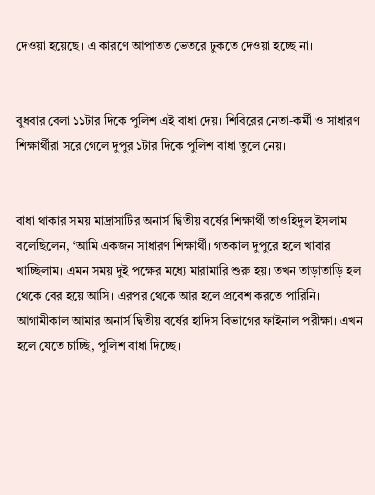দেওয়া হয়েছে। এ কারণে আপাতত ভেতরে ঢুকতে দেওয়া হচ্ছে না।


বুধবার বেলা ১১টার দিকে পুলিশ এই বাধা দেয়। শিবিরের নেতা-কর্মী ও সাধারণ শিক্ষার্থীরা সরে গেলে দুপুর ১টার দিকে পুলিশ বাধা তুলে নেয়।


বাধা থাকার সময় মাদ্রাসাটির অনার্স দ্বিতীয় বর্ষের শিক্ষার্থী তাওহিদুল ইসলাম বলেছিলেন, ‘আমি একজন সাধারণ শিক্ষার্থী। গতকাল দুপুরে হলে খাবার খাচ্ছিলাম। এমন সময় দুই পক্ষের মধ্যে মারামারি শুরু হয়। তখন তাড়াতাড়ি হল থেকে বের হয়ে আসি। এরপর থেকে আর হলে প্রবেশ করতে পারিনি। আগামীকাল আমার অনার্স দ্বিতীয় বর্ষের হাদিস বিভাগের ফাইনাল পরীক্ষা। এখন হলে যেতে চাচ্ছি, পুলিশ বাধা দিচ্ছে।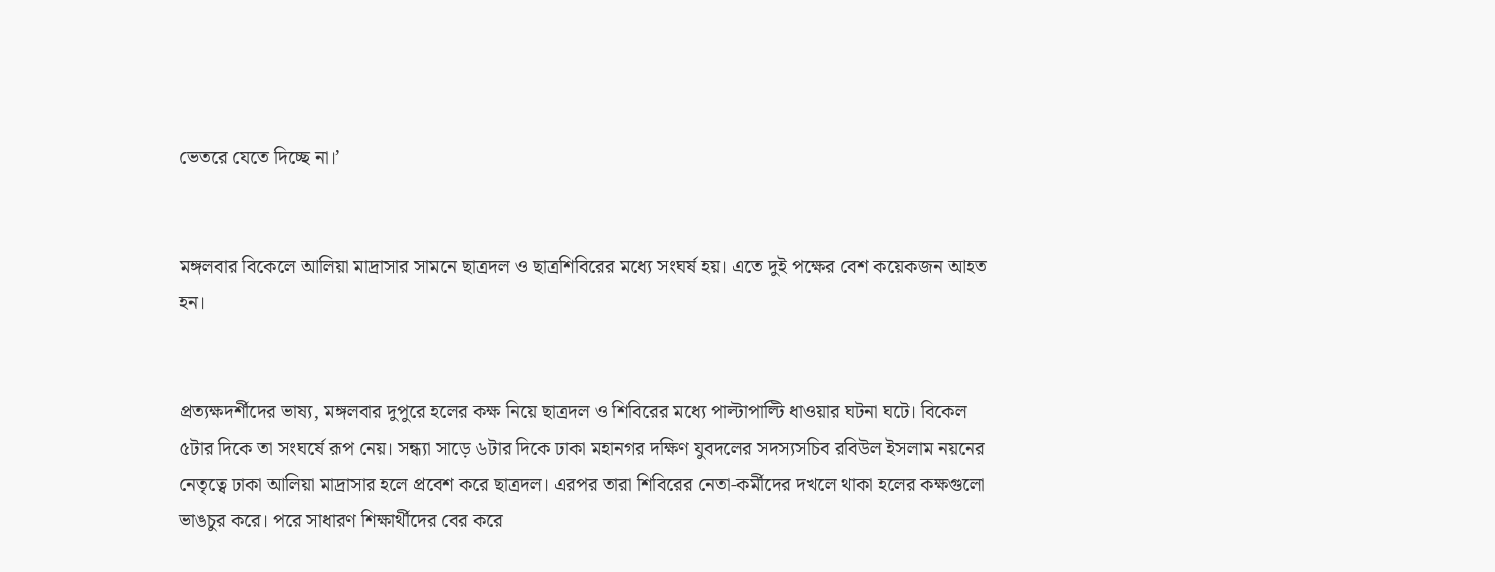ভেতরে যেতে দিচ্ছে না।’


মঙ্গলবার বিকেলে আলিয়া মাদ্রাসার সামনে ছাত্রদল ও ছাত্রশিবিরের মধ্যে সংঘর্ষ হয়। এতে দুই পক্ষের বেশ কয়েকজন আহত হন।


প্রত্যক্ষদর্শীদের ভাষ্য, মঙ্গলবার দুপুরে হলের কক্ষ নিয়ে ছাত্রদল ও শিবিরের মধ্যে পাল্টাপাল্টি ধাওয়ার ঘটনা ঘটে। বিকেল ৫টার দিকে তা সংঘর্ষে রূপ নেয়। সন্ধ্যা সাড়ে ৬টার দিকে ঢাকা মহানগর দক্ষিণ যুবদলের সদস্যসচিব রবিউল ইসলাম নয়নের নেতৃত্বে ঢাকা আলিয়া মাদ্রাসার হলে প্রবেশ করে ছাত্রদল। এরপর তারা শিবিরের নেতা-কর্মীদের দখলে থাকা হলের কক্ষগুলো ভাঙচুর করে। পরে সাধারণ শিক্ষার্থীদের বের করে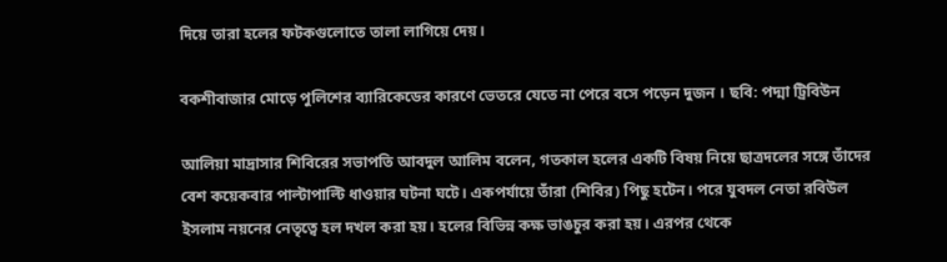দিয়ে তারা হলের ফটকগুলোতে তালা লাগিয়ে দেয়।

বকশীবাজার মোড়ে পুলিশের ব্যারিকেডের কারণে ভেতরে যেতে না পেরে বসে পড়েন দুজন । ছবি: পদ্মা ট্রিবিউন

আলিয়া মাদ্রাসার শিবিরের সভাপতি আবদুল আলিম বলেন, গতকাল হলের একটি বিষয় নিয়ে ছাত্রদলের সঙ্গে তাঁদের বেশ কয়েকবার পাল্টাপাল্টি ধাওয়ার ঘটনা ঘটে। একপর্যায়ে তাঁরা (শিবির) পিছু হটেন। পরে যুবদল নেতা রবিউল ইসলাম নয়নের নেতৃত্বে হল দখল করা হয়। হলের বিভিন্ন কক্ষ ভাঙচুর করা হয়। এরপর থেকে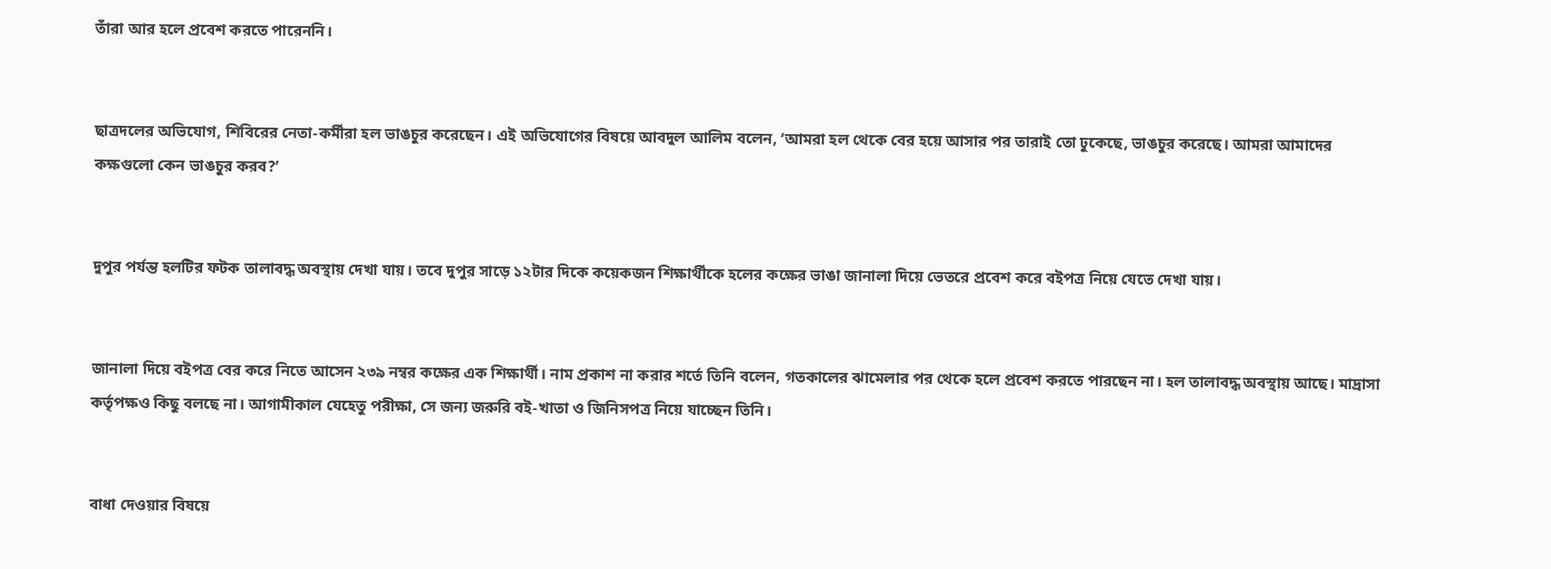তাঁরা আর হলে প্রবেশ করতে পারেননি।


ছাত্রদলের অভিযোগ, শিবিরের নেতা-কর্মীরা হল ভাঙচুর করেছেন। এই অভিযোগের বিষয়ে আবদুল আলিম বলেন, ‘আমরা হল থেকে বের হয়ে আসার পর তারাই তো ঢুকেছে, ভাঙচুর করেছে। আমরা আমাদের কক্ষগুলো কেন ভাঙচুর করব?’


দুপুর পর্যন্ত হলটির ফটক তালাবদ্ধ অবস্থায় দেখা যায়। তবে দুপুর সাড়ে ১২টার দিকে কয়েকজন শিক্ষার্থীকে হলের কক্ষের ভাঙা জানালা দিয়ে ভেতরে প্রবেশ করে বইপত্র নিয়ে যেতে দেখা যায়।


জানালা দিয়ে বইপত্র বের করে নিতে আসেন ২৩৯ নম্বর কক্ষের এক শিক্ষার্থী। নাম প্রকাশ না করার শর্তে তিনি বলেন, গতকালের ঝামেলার পর থেকে হলে প্রবেশ করতে পারছেন না। হল তালাবদ্ধ অবস্থায় আছে। মাদ্রাসা কর্তৃপক্ষও কিছু বলছে না। আগামীকাল যেহেতু পরীক্ষা, সে জন্য জরুরি বই-খাতা ও জিনিসপত্র নিয়ে যাচ্ছেন তিনি।


বাধা দেওয়ার বিষয়ে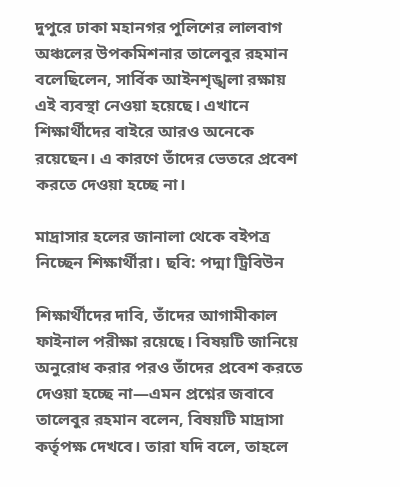দুপুরে ঢাকা মহানগর পুলিশের লালবাগ অঞ্চলের উপকমিশনার তালেবুর রহমান বলেছিলেন, সার্বিক আইনশৃঙ্খলা রক্ষায় এই ব্যবস্থা নেওয়া হয়েছে। এখানে শিক্ষার্থীদের বাইরে আরও অনেকে রয়েছেন। এ কারণে তাঁদের ভেতরে প্রবেশ করতে দেওয়া হচ্ছে না।

মাদ্রাসার হলের জানালা থেকে বইপত্র নিচ্ছেন শিক্ষার্থীরা। ছবি: পদ্মা ট্রিবিউন

শিক্ষার্থীদের দাবি, তাঁদের আগামীকাল ফাইনাল পরীক্ষা রয়েছে। বিষয়টি জানিয়ে অনুরোধ করার পরও তাঁদের প্রবেশ করতে দেওয়া হচ্ছে না—এমন প্রশ্নের জবাবে তালেবুর রহমান বলেন, বিষয়টি মাদ্রাসা কর্তৃপক্ষ দেখবে। তারা যদি বলে, তাহলে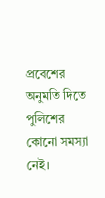প্রবেশের অনুমতি দিতে পুলিশের কোনো সমস্যা নেই।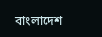বাংলাদেশ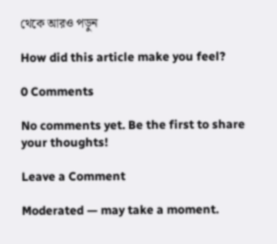থেকে আরও পড়ুন

How did this article make you feel?

0 Comments

No comments yet. Be the first to share your thoughts!

Leave a Comment

Moderated — may take a moment.